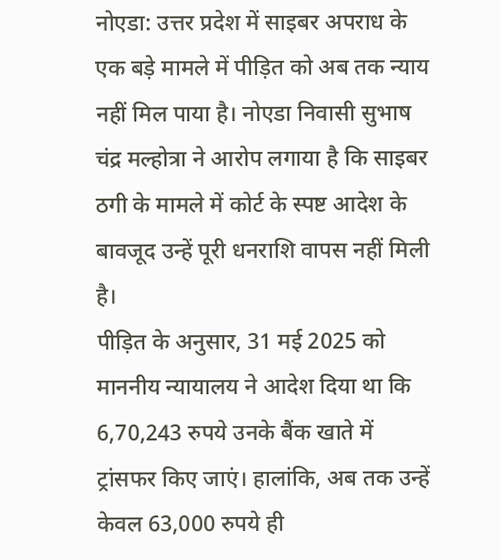नोएडा: उत्तर प्रदेश में साइबर अपराध के एक बड़े मामले में पीड़ित को अब तक न्याय नहीं मिल पाया है। नोएडा निवासी सुभाष चंद्र मल्होत्रा ने आरोप लगाया है कि साइबर ठगी के मामले में कोर्ट के स्पष्ट आदेश के बावजूद उन्हें पूरी धनराशि वापस नहीं मिली है।
पीड़ित के अनुसार, 31 मई 2025 को माननीय न्यायालय ने आदेश दिया था कि 6,70,243 रुपये उनके बैंक खाते में ट्रांसफर किए जाएं। हालांकि, अब तक उन्हें केवल 63,000 रुपये ही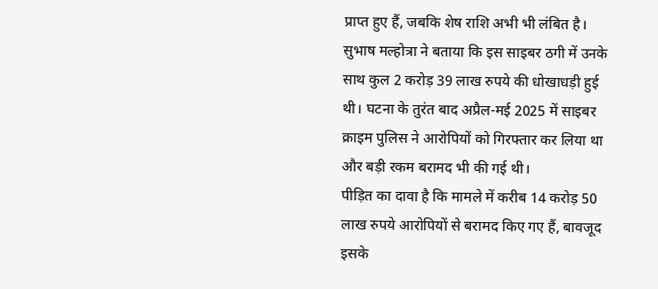प्राप्त हुए हैं, जबकि शेष राशि अभी भी लंबित है।
सुभाष मल्होत्रा ने बताया कि इस साइबर ठगी में उनके साथ कुल 2 करोड़ 39 लाख रुपये की धोखाधड़ी हुई थी। घटना के तुरंत बाद अप्रैल-मई 2025 में साइबर क्राइम पुलिस ने आरोपियों को गिरफ्तार कर लिया था और बड़ी रकम बरामद भी की गई थी।
पीड़ित का दावा है कि मामले में करीब 14 करोड़ 50 लाख रुपये आरोपियों से बरामद किए गए हैं, बावजूद इसके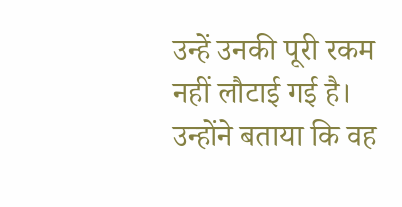उन्हें उनकी पूरी रकम नहीं लौटाई गई है। उन्होंने बताया कि वह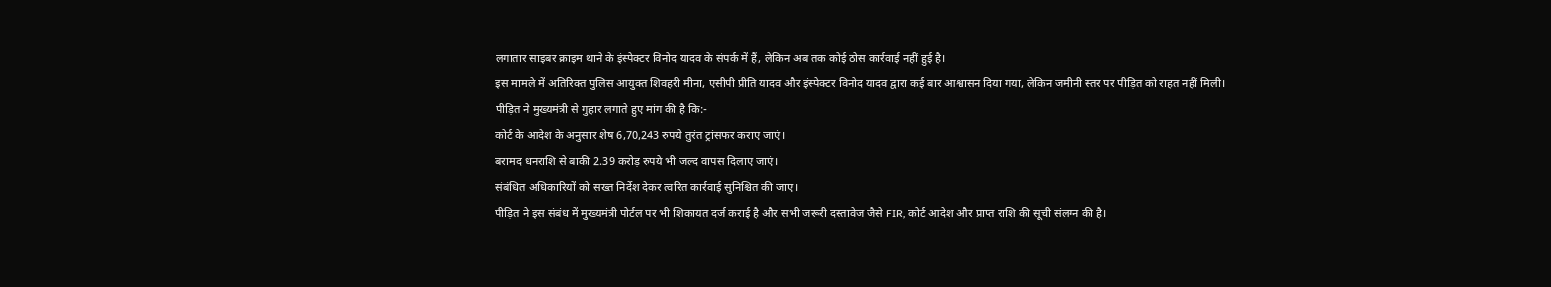लगातार साइबर क्राइम थाने के इंस्पेक्टर विनोद यादव के संपर्क में हैं, लेकिन अब तक कोई ठोस कार्रवाई नहीं हुई है।
इस मामले में अतिरिक्त पुलिस आयुक्त शिवहरी मीना, एसीपी प्रीति यादव और इंस्पेक्टर विनोद यादव द्वारा कई बार आश्वासन दिया गया, लेकिन जमीनी स्तर पर पीड़ित को राहत नहीं मिली।
पीड़ित ने मुख्यमंत्री से गुहार लगाते हुए मांग की है कि:-
कोर्ट के आदेश के अनुसार शेष 6,70,243 रुपये तुरंत ट्रांसफर कराए जाएं।
बरामद धनराशि से बाकी 2.39 करोड़ रुपये भी जल्द वापस दिलाए जाएं।
संबंधित अधिकारियों को सख्त निर्देश देकर त्वरित कार्रवाई सुनिश्चित की जाए।
पीड़ित ने इस संबंध में मुख्यमंत्री पोर्टल पर भी शिकायत दर्ज कराई है और सभी जरूरी दस्तावेज जैसे FIR, कोर्ट आदेश और प्राप्त राशि की सूची संलग्न की है।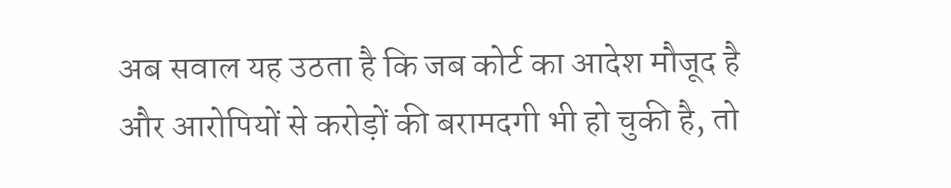अब सवाल यह उठता है कि जब कोर्ट का आदेश मौजूद है और आरोपियों से करोड़ों की बरामदगी भी हो चुकी है, तो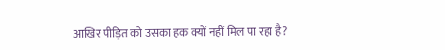आखिर पीड़ित को उसका हक क्यों नहीं मिल पा रहा है?